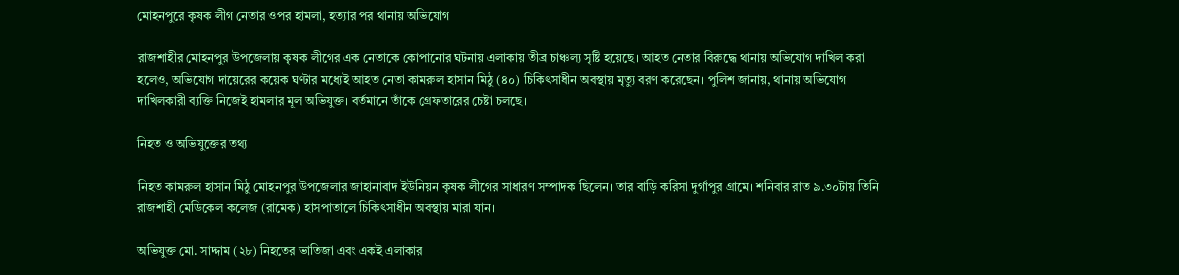মোহনপুরে কৃষক লীগ নেতার ওপর হামলা, হত্যার পর থানায় অভিযোগ

রাজশাহীর মোহনপুর উপজেলায় কৃষক লীগের এক নেতাকে কোপানোর ঘটনায় এলাকায় তীব্র চাঞ্চল্য সৃষ্টি হয়েছে। আহত নেতার বিরুদ্ধে থানায় অভিযোগ দাখিল করা হলেও, অভিযোগ দায়েরের কয়েক ঘণ্টার মধ্যেই আহত নেতা কামরুল হাসান মিঠু (৪০) চিকিৎসাধীন অবস্থায় মৃত্যু বরণ করেছেন। পুলিশ জানায়, থানায় অভিযোগ দাখিলকারী ব্যক্তি নিজেই হামলার মূল অভিযুক্ত। বর্তমানে তাঁকে গ্রেফতারের চেষ্টা চলছে।

নিহত ও অভিযুক্তের তথ্য

নিহত কামরুল হাসান মিঠু মোহনপুর উপজেলার জাহানাবাদ ইউনিয়ন কৃষক লীগের সাধারণ সম্পাদক ছিলেন। তার বাড়ি করিসা দুর্গাপুর গ্রামে। শনিবার রাত ৯.৩০টায় তিনি রাজশাহী মেডিকেল কলেজ (রামেক) হাসপাতালে চিকিৎসাধীন অবস্থায় মারা যান।

অভিযুক্ত মো. সাদ্দাম (২৮) নিহতের ভাতিজা এবং একই এলাকার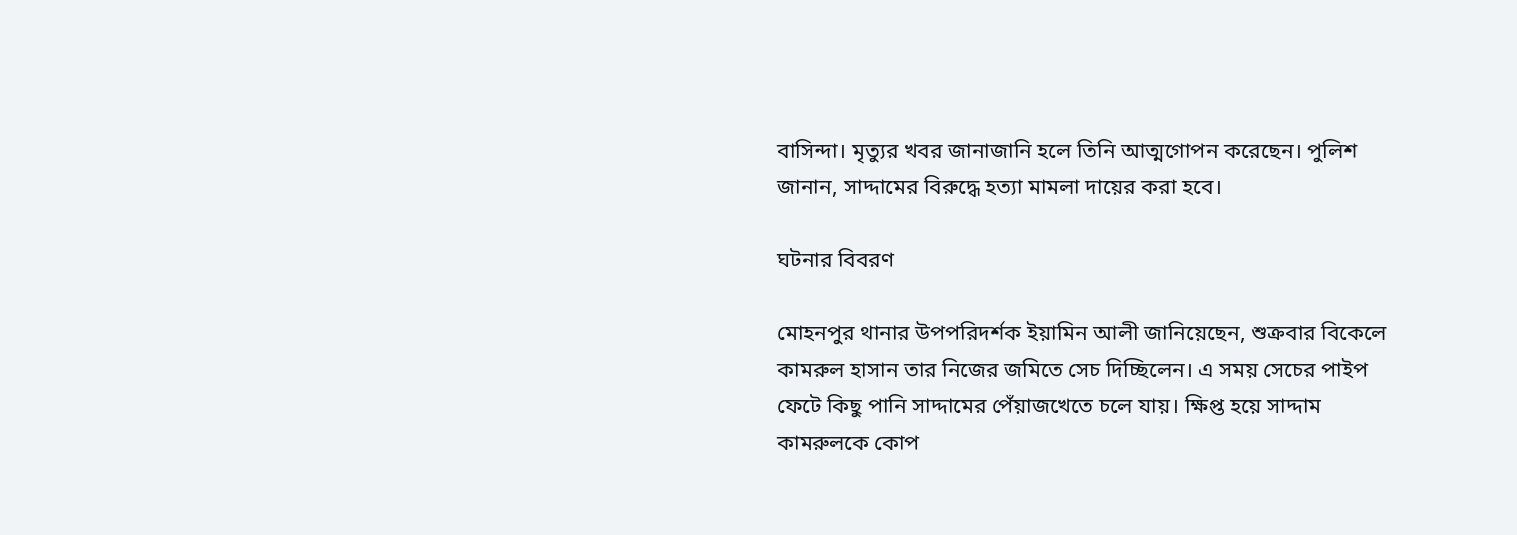বাসিন্দা। মৃত্যুর খবর জানাজানি হলে তিনি আত্মগোপন করেছেন। পুলিশ জানান, সাদ্দামের বিরুদ্ধে হত্যা মামলা দায়ের করা হবে।

ঘটনার বিবরণ

মোহনপুর থানার উপপরিদর্শক ইয়ামিন আলী জানিয়েছেন, শুক্রবার বিকেলে কামরুল হাসান তার নিজের জমিতে সেচ দিচ্ছিলেন। এ সময় সেচের পাইপ ফেটে কিছু পানি সাদ্দামের পেঁয়াজখেতে চলে যায়। ক্ষিপ্ত হয়ে সাদ্দাম কামরুলকে কোপ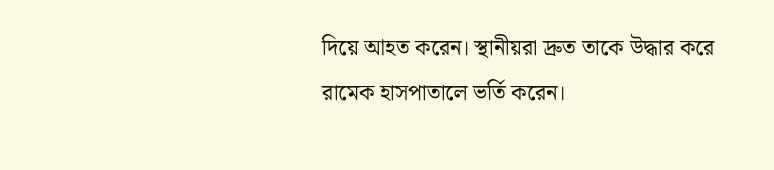দিয়ে আহত করেন। স্থানীয়রা দ্রুত তাকে উদ্ধার করে রামেক হাসপাতালে ভর্তি করেন।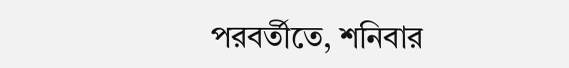পরবর্তীতে, শনিবার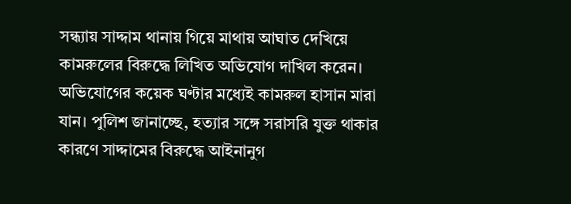সন্ধ্যায় সাদ্দাম থানায় গিয়ে মাথায় আঘাত দেখিয়ে কামরুলের বিরুদ্ধে লিখিত অভিযোগ দাখিল করেন। অভিযোগের কয়েক ঘণ্টার মধ্যেই কামরুল হাসান মারা যান। পুলিশ জানাচ্ছে, হত্যার সঙ্গে সরাসরি যুক্ত থাকার কারণে সাদ্দামের বিরুদ্ধে আইনানুগ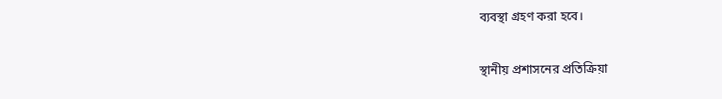ব্যবস্থা গ্রহণ করা হবে।

স্থানীয় প্রশাসনের প্রতিক্রিয়া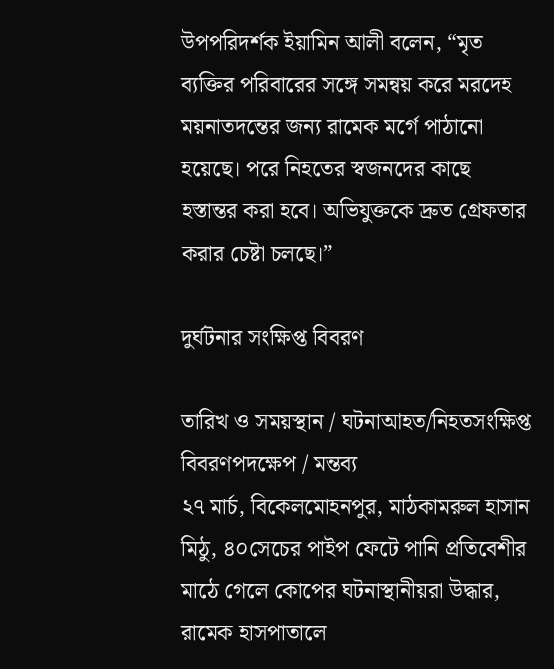উপপরিদর্শক ইয়ামিন আলী বলেন, “মৃত ব্যক্তির পরিবারের সঙ্গে সমন্বয় করে মরদেহ ময়নাতদন্তের জন্য রামেক মর্গে পাঠানো হয়েছে। পরে নিহতের স্বজনদের কাছে হস্তান্তর করা হবে। অভিযুক্তকে দ্রুত গ্রেফতার করার চেষ্টা চলছে।”

দুর্ঘটনার সংক্ষিপ্ত বিবরণ

তারিখ ও সময়স্থান / ঘটনাআহত/নিহতসংক্ষিপ্ত বিবরণপদক্ষেপ / মন্তব্য
২৭ মার্চ, বিকেলমোহনপুর, মাঠকামরুল হাসান মিঠু, ৪০সেচের পাইপ ফেটে পানি প্রতিবেশীর মাঠে গেলে কোপের ঘটনাস্থানীয়রা উদ্ধার, রামেক হাসপাতালে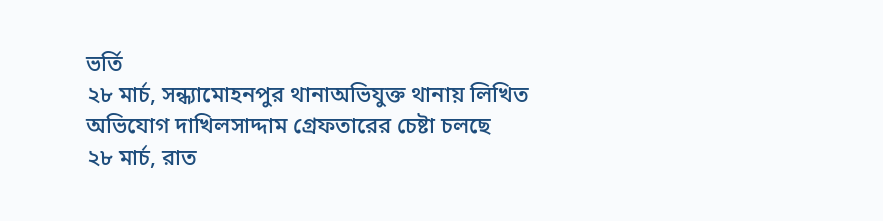ভর্তি
২৮ মার্চ, সন্ধ্যামোহনপুর থানাঅভিযুক্ত থানায় লিখিত অভিযোগ দাখিলসাদ্দাম গ্রেফতারের চেষ্টা চলছে
২৮ মার্চ, রাত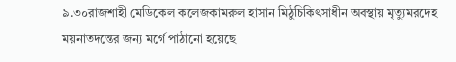৯.৩০রাজশাহী মেডিকেল কলেজকামরুল হাসান মিঠুচিকিৎসাধীন অবস্থায় মৃত্যুমরদেহ ময়নাতদন্তের জন্য মর্গে পাঠানো হয়েছে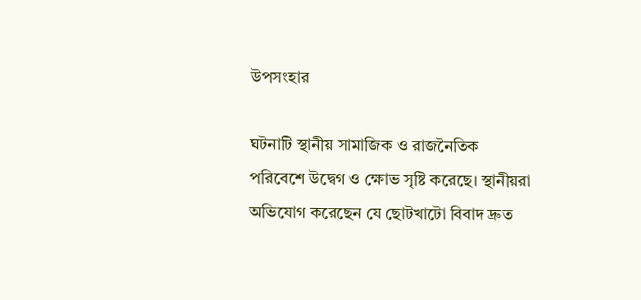উপসংহার

ঘটনাটি স্থানীয় সামাজিক ও রাজনৈতিক পরিবেশে উদ্বেগ ও ক্ষোভ সৃষ্টি করেছে। স্থানীয়রা অভিযোগ করেছেন যে ছোটখাটো বিবাদ দ্রুত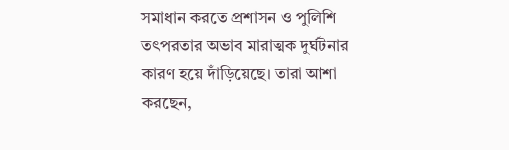সমাধান করতে প্রশাসন ও পুলিশি তৎপরতার অভাব মারাত্মক দুর্ঘটনার কারণ হয়ে দাঁড়িয়েছে। তারা আশা করছেন,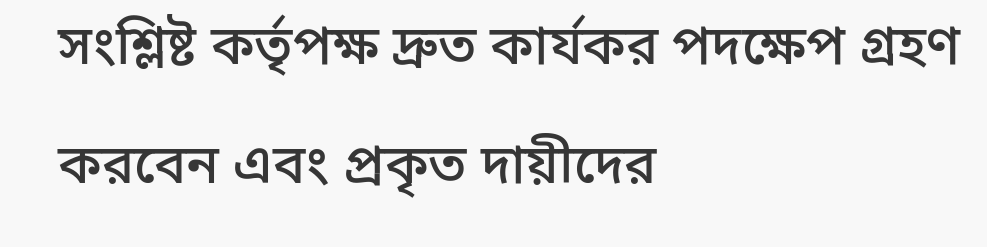সংশ্লিষ্ট কর্তৃপক্ষ দ্রুত কার্যকর পদক্ষেপ গ্রহণ করবেন এবং প্রকৃত দায়ীদের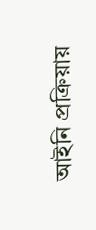আইনি প্রক্রিয়ায়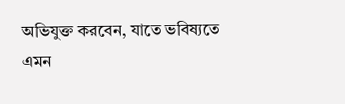অভিযুক্ত করবেন, যাতে ভবিষ্যতে এমন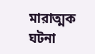মারাত্মক ঘটনা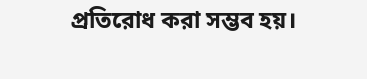প্রতিরোধ করা সম্ভব হয়।